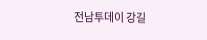전남투데이 강길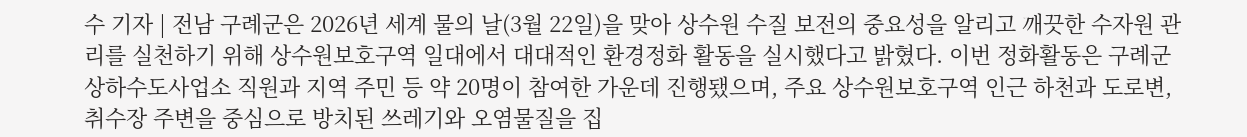수 기자 | 전남 구례군은 2026년 세계 물의 날(3월 22일)을 맞아 상수원 수질 보전의 중요성을 알리고 깨끗한 수자원 관리를 실천하기 위해 상수원보호구역 일대에서 대대적인 환경정화 활동을 실시했다고 밝혔다. 이번 정화활동은 구례군 상하수도사업소 직원과 지역 주민 등 약 20명이 참여한 가운데 진행됐으며, 주요 상수원보호구역 인근 하천과 도로변, 취수장 주변을 중심으로 방치된 쓰레기와 오염물질을 집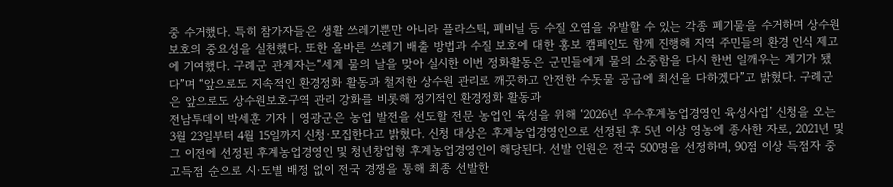중 수거했다. 특히 참가자들은 생활 쓰레기뿐만 아니라 플라스틱, 폐비닐 등 수질 오염을 유발할 수 있는 각종 폐기물을 수거하며 상수원 보호의 중요성을 실천했다. 또한 올바른 쓰레기 배출 방법과 수질 보호에 대한 홍보 캠페인도 함께 진행해 지역 주민들의 환경 인식 제고에 기여했다. 구례군 관계자는“세계 물의 날을 맞아 실시한 이번 정화활동은 군민들에게 물의 소중함을 다시 한번 일깨우는 계기가 됐다”며 “앞으로도 지속적인 환경정화 활동과 철저한 상수원 관리로 깨끗하고 안전한 수돗물 공급에 최선을 다하겠다”고 밝혔다. 구례군은 앞으로도 상수원보호구역 관리 강화를 비롯해 정기적인 환경정화 활동과
전남투데이 박세훈 기자 | 영광군은 농업 발전을 선도할 전문 농업인 육성을 위해 ‘2026년 우수후계농업경영인 육성사업’ 신청을 오는 3월 23일부터 4월 15일까지 신청·모집한다고 밝혔다. 신청 대상은 후계농업경영인으로 선정된 후 5년 이상 영농에 종사한 자로, 2021년 및 그 이전에 선정된 후계농업경영인 및 청년창업형 후계농업경영인이 해당된다. 선발 인원은 전국 500명을 선정하며, 90점 이상 득점자 중 고득점 순으로 시·도별 배정 없이 전국 경쟁을 통해 최종 선발한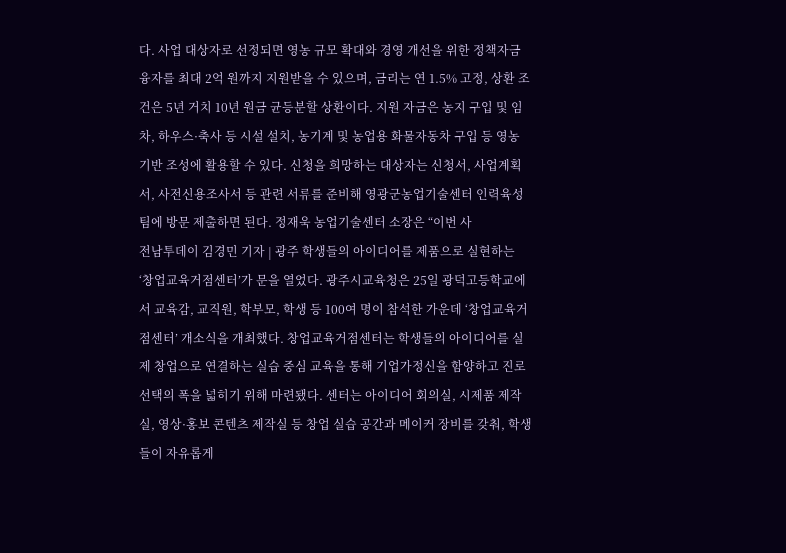다. 사업 대상자로 선정되면 영농 규모 확대와 경영 개선을 위한 정책자금 융자를 최대 2억 원까지 지원받을 수 있으며, 금리는 연 1.5% 고정, 상환 조건은 5년 거치 10년 원금 균등분할 상환이다. 지원 자금은 농지 구입 및 임차, 하우스·축사 등 시설 설치, 농기계 및 농업용 화물자동차 구입 등 영농 기반 조성에 활용할 수 있다. 신청을 희망하는 대상자는 신청서, 사업계획서, 사전신용조사서 등 관련 서류를 준비해 영광군농업기술센터 인력육성팀에 방문 제출하면 된다. 정재욱 농업기술센터 소장은 “이번 사
전남투데이 김경민 기자 | 광주 학생들의 아이디어를 제품으로 실현하는 ‘창업교육거점센터’가 문을 열었다. 광주시교육청은 25일 광덕고등학교에서 교육감, 교직원, 학부모, 학생 등 100여 명이 참석한 가운데 ‘창업교육거점센터’ 개소식을 개최했다. 창업교육거점센터는 학생들의 아이디어를 실제 창업으로 연결하는 실습 중심 교육을 통해 기업가정신을 함양하고 진로 선택의 폭을 넓히기 위해 마련됐다. 센터는 아이디어 회의실, 시제품 제작실, 영상·홍보 콘텐츠 제작실 등 창업 실습 공간과 메이커 장비를 갖춰, 학생들이 자유롭게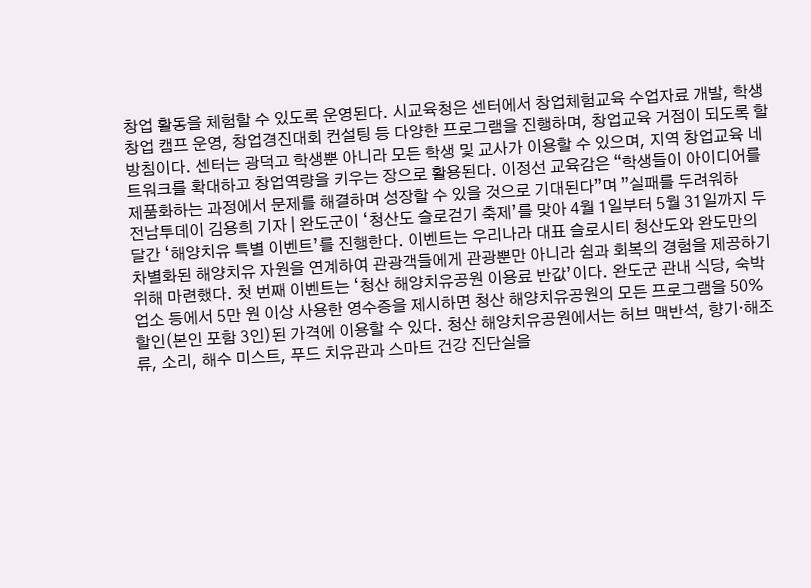창업 활동을 체험할 수 있도록 운영된다. 시교육청은 센터에서 창업체험교육 수업자료 개발, 학생 창업 캠프 운영, 창업경진대회 컨설팅 등 다양한 프로그램을 진행하며, 창업교육 거점이 되도록 할 방침이다. 센터는 광덕고 학생뿐 아니라 모든 학생 및 교사가 이용할 수 있으며, 지역 창업교육 네트워크를 확대하고 창업역량을 키우는 장으로 활용된다. 이정선 교육감은 “학생들이 아이디어를 제품화하는 과정에서 문제를 해결하며 성장할 수 있을 것으로 기대된다”며 ”실패를 두려워하
전남투데이 김용희 기자 | 완도군이 ‘청산도 슬로걷기 축제’를 맞아 4월 1일부터 5월 31일까지 두 달간 ‘해양치유 특별 이벤트’를 진행한다. 이벤트는 우리나라 대표 슬로시티 청산도와 완도만의 차별화된 해양치유 자원을 연계하여 관광객들에게 관광뿐만 아니라 쉼과 회복의 경험을 제공하기 위해 마련했다. 첫 번째 이벤트는 ‘청산 해양치유공원 이용료 반값’이다. 완도군 관내 식당, 숙박업소 등에서 5만 원 이상 사용한 영수증을 제시하면 청산 해양치유공원의 모든 프로그램을 50% 할인(본인 포함 3인)된 가격에 이용할 수 있다. 청산 해양치유공원에서는 허브 맥반석, 향기·해조류, 소리, 해수 미스트, 푸드 치유관과 스마트 건강 진단실을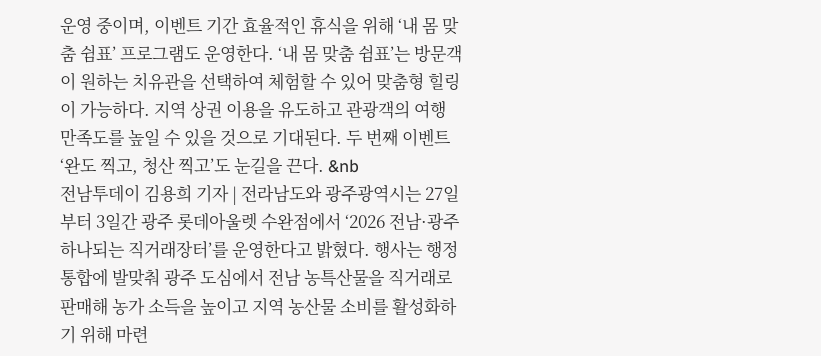운영 중이며, 이벤트 기간 효율적인 휴식을 위해 ‘내 몸 맞춤 쉼표’ 프로그램도 운영한다. ‘내 몸 맞춤 쉼표’는 방문객이 원하는 치유관을 선택하여 체험할 수 있어 맞춤형 힐링이 가능하다. 지역 상권 이용을 유도하고 관광객의 여행 만족도를 높일 수 있을 것으로 기대된다. 두 번째 이벤트 ‘완도 찍고, 청산 찍고’도 눈길을 끈다. &nb
전남투데이 김용희 기자 | 전라남도와 광주광역시는 27일부터 3일간 광주 롯데아울렛 수완점에서 ‘2026 전남·광주 하나되는 직거래장터’를 운영한다고 밝혔다. 행사는 행정통합에 발맞춰 광주 도심에서 전남 농특산물을 직거래로 판매해 농가 소득을 높이고 지역 농산물 소비를 활성화하기 위해 마련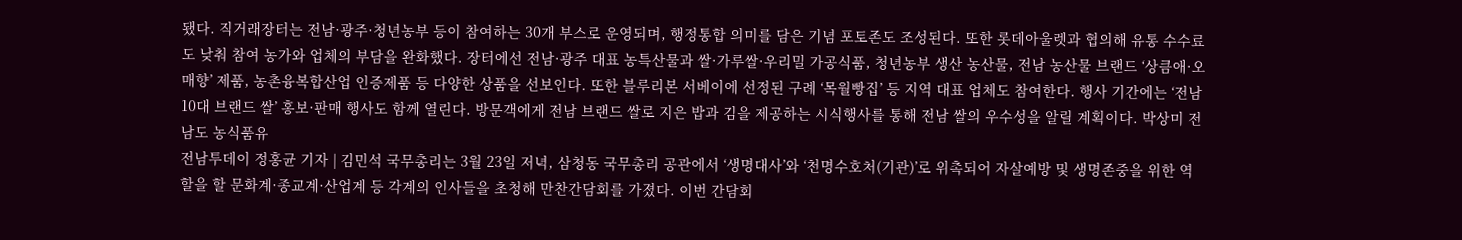됐다. 직거래장터는 전남·광주·청년농부 등이 참여하는 30개 부스로 운영되며, 행정통합 의미를 담은 기념 포토존도 조성된다. 또한 롯데아울렛과 협의해 유통 수수료도 낮춰 참여 농가와 업체의 부담을 완화했다. 장터에선 전남·광주 대표 농특산물과 쌀·가루쌀·우리밀 가공식품, 청년농부 생산 농산물, 전남 농산물 브랜드 ‘상큼애·오매향’ 제품, 농촌융복합산업 인증제품 등 다양한 상품을 선보인다. 또한 블루리본 서베이에 선정된 구례 ‘목월빵집’ 등 지역 대표 업체도 참여한다. 행사 기간에는 ‘전남 10대 브랜드 쌀’ 홍보·판매 행사도 함께 열린다. 방문객에게 전남 브랜드 쌀로 지은 밥과 김을 제공하는 시식행사를 통해 전남 쌀의 우수성을 알릴 계획이다. 박상미 전남도 농식품유
전남투데이 정홍균 기자 | 김민석 국무총리는 3월 23일 저녁, 삼청동 국무총리 공관에서 ‘생명대사’와 ‘천명수호처(기관)’로 위촉되어 자살예방 및 생명존중을 위한 역할을 할 문화계·종교계·산업계 등 각계의 인사들을 초청해 만찬간담회를 가졌다. 이번 간담회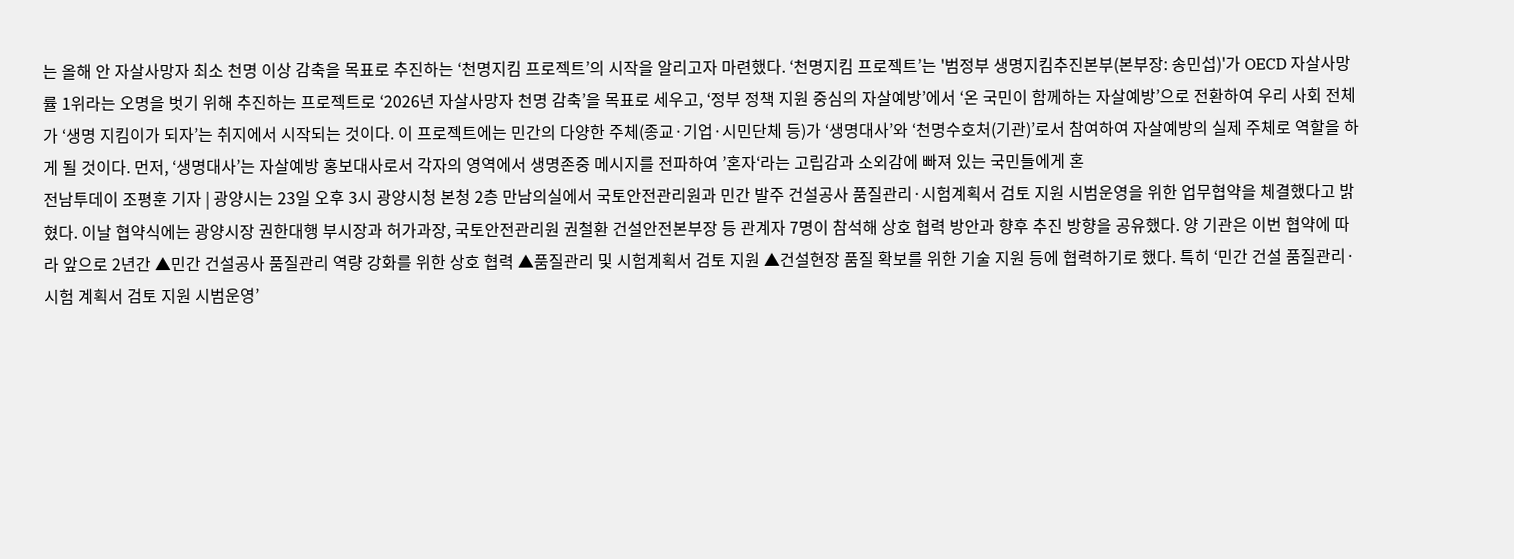는 올해 안 자살사망자 최소 천명 이상 감축을 목표로 추진하는 ‘천명지킴 프로젝트’의 시작을 알리고자 마련했다. ‘천명지킴 프로젝트’는 '범정부 생명지킴추진본부(본부장: 송민섭)'가 OECD 자살사망률 1위라는 오명을 벗기 위해 추진하는 프로젝트로 ‘2026년 자살사망자 천명 감축’을 목표로 세우고, ‘정부 정책 지원 중심의 자살예방’에서 ‘온 국민이 함께하는 자살예방’으로 전환하여 우리 사회 전체가 ‘생명 지킴이가 되자’는 취지에서 시작되는 것이다. 이 프로젝트에는 민간의 다양한 주체(종교·기업·시민단체 등)가 ‘생명대사’와 ‘천명수호처(기관)’로서 참여하여 자살예방의 실제 주체로 역할을 하게 될 것이다. 먼저, ‘생명대사’는 자살예방 홍보대사로서 각자의 영역에서 생명존중 메시지를 전파하여 ’혼자‘라는 고립감과 소외감에 빠져 있는 국민들에게 혼
전남투데이 조평훈 기자 | 광양시는 23일 오후 3시 광양시청 본청 2층 만남의실에서 국토안전관리원과 민간 발주 건설공사 품질관리·시험계획서 검토 지원 시범운영을 위한 업무협약을 체결했다고 밝혔다. 이날 협약식에는 광양시장 권한대행 부시장과 허가과장, 국토안전관리원 권철환 건설안전본부장 등 관계자 7명이 참석해 상호 협력 방안과 향후 추진 방향을 공유했다. 양 기관은 이번 협약에 따라 앞으로 2년간 ▲민간 건설공사 품질관리 역량 강화를 위한 상호 협력 ▲품질관리 및 시험계획서 검토 지원 ▲건설현장 품질 확보를 위한 기술 지원 등에 협력하기로 했다. 특히 ‘민간 건설 품질관리·시험 계획서 검토 지원 시범운영’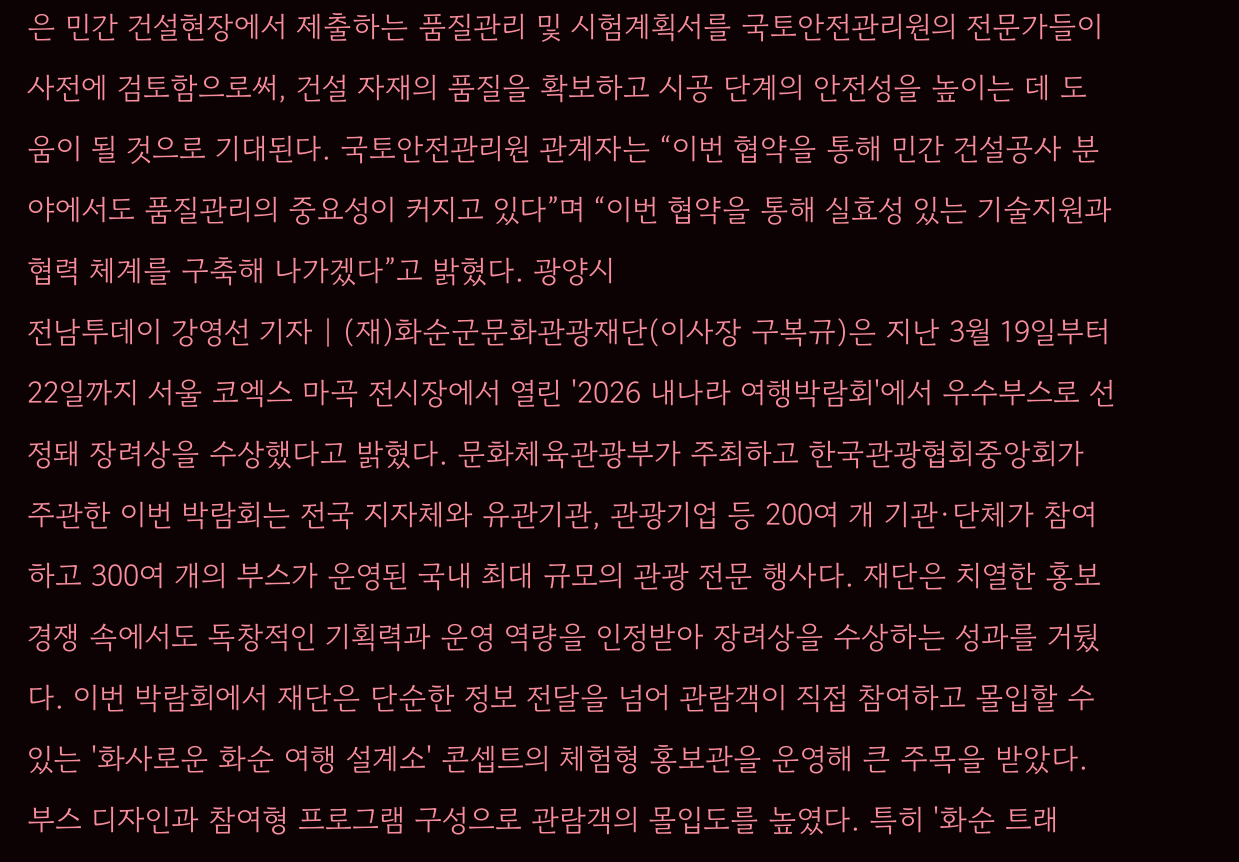은 민간 건설현장에서 제출하는 품질관리 및 시험계획서를 국토안전관리원의 전문가들이 사전에 검토함으로써, 건설 자재의 품질을 확보하고 시공 단계의 안전성을 높이는 데 도움이 될 것으로 기대된다. 국토안전관리원 관계자는 “이번 협약을 통해 민간 건설공사 분야에서도 품질관리의 중요성이 커지고 있다”며 “이번 협약을 통해 실효성 있는 기술지원과 협력 체계를 구축해 나가겠다”고 밝혔다. 광양시
전남투데이 강영선 기자 | (재)화순군문화관광재단(이사장 구복규)은 지난 3월 19일부터 22일까지 서울 코엑스 마곡 전시장에서 열린 '2026 내나라 여행박람회'에서 우수부스로 선정돼 장려상을 수상했다고 밝혔다. 문화체육관광부가 주최하고 한국관광협회중앙회가 주관한 이번 박람회는 전국 지자체와 유관기관, 관광기업 등 200여 개 기관·단체가 참여하고 300여 개의 부스가 운영된 국내 최대 규모의 관광 전문 행사다. 재단은 치열한 홍보 경쟁 속에서도 독창적인 기획력과 운영 역량을 인정받아 장려상을 수상하는 성과를 거뒀다. 이번 박람회에서 재단은 단순한 정보 전달을 넘어 관람객이 직접 참여하고 몰입할 수 있는 '화사로운 화순 여행 설계소' 콘셉트의 체험형 홍보관을 운영해 큰 주목을 받았다. 부스 디자인과 참여형 프로그램 구성으로 관람객의 몰입도를 높였다. 특히 '화순 트래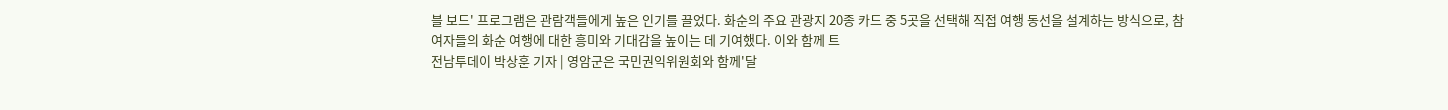블 보드' 프로그램은 관람객들에게 높은 인기를 끌었다. 화순의 주요 관광지 20종 카드 중 5곳을 선택해 직접 여행 동선을 설계하는 방식으로, 참여자들의 화순 여행에 대한 흥미와 기대감을 높이는 데 기여했다. 이와 함께 트
전남투데이 박상훈 기자 | 영암군은 국민권익위원회와 함께'달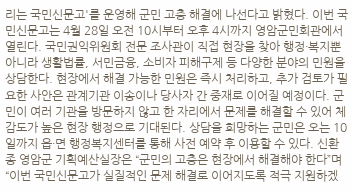리는 국민신문고'를 운영해 군민 고충 해결에 나선다고 밝혔다. 이번 국민신문고는 4월 28일 오전 10시부터 오후 4시까지 영암군민회관에서 열린다. 국민권익위원회 전문 조사관이 직접 현장을 찾아 행정·복지뿐 아니라 생활법률, 서민금융, 소비자 피해구제 등 다양한 분야의 민원을 상담한다. 현장에서 해결 가능한 민원은 즉시 처리하고, 추가 검토가 필요한 사안은 관계기관 이송이나 당사자 간 중재로 이어질 예정이다. 군민이 여러 기관을 방문하지 않고 한 자리에서 문제를 해결할 수 있어 체감도가 높은 현장 행정으로 기대된다. 상담을 희망하는 군민은 오는 10일까지 읍·면 행정복지센터를 통해 사전 예약 후 이용할 수 있다. 신환종 영암군 기획예산실장은 “군민의 고충은 현장에서 해결해야 한다”며 “이번 국민신문고가 실질적인 문제 해결로 이어지도록 적극 지원하겠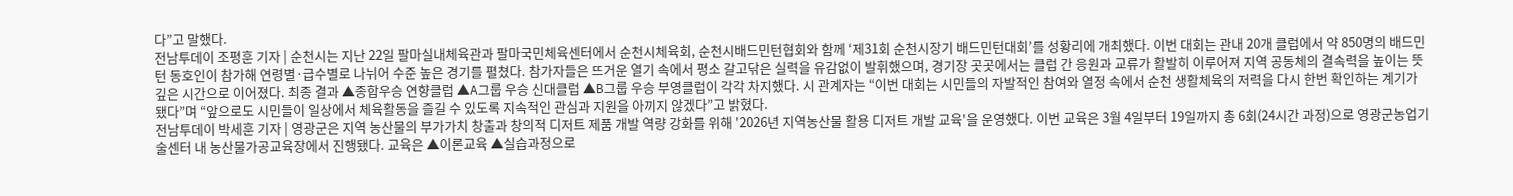다”고 말했다.
전남투데이 조평훈 기자 | 순천시는 지난 22일 팔마실내체육관과 팔마국민체육센터에서 순천시체육회, 순천시배드민턴협회와 함께 ‘제31회 순천시장기 배드민턴대회’를 성황리에 개최했다. 이번 대회는 관내 20개 클럽에서 약 850명의 배드민턴 동호인이 참가해 연령별·급수별로 나뉘어 수준 높은 경기를 펼쳤다. 참가자들은 뜨거운 열기 속에서 평소 갈고닦은 실력을 유감없이 발휘했으며, 경기장 곳곳에서는 클럽 간 응원과 교류가 활발히 이루어져 지역 공동체의 결속력을 높이는 뜻깊은 시간으로 이어졌다. 최종 결과 ▲종합우승 연향클럽 ▲A그룹 우승 신대클럽 ▲B그룹 우승 부영클럽이 각각 차지했다. 시 관계자는 “이번 대회는 시민들의 자발적인 참여와 열정 속에서 순천 생활체육의 저력을 다시 한번 확인하는 계기가 됐다”며 “앞으로도 시민들이 일상에서 체육활동을 즐길 수 있도록 지속적인 관심과 지원을 아끼지 않겠다”고 밝혔다.
전남투데이 박세훈 기자 | 영광군은 지역 농산물의 부가가치 창출과 창의적 디저트 제품 개발 역량 강화를 위해 '2026년 지역농산물 활용 디저트 개발 교육'을 운영했다. 이번 교육은 3월 4일부터 19일까지 총 6회(24시간 과정)으로 영광군농업기술센터 내 농산물가공교육장에서 진행됐다. 교육은 ▲이론교육 ▲실습과정으로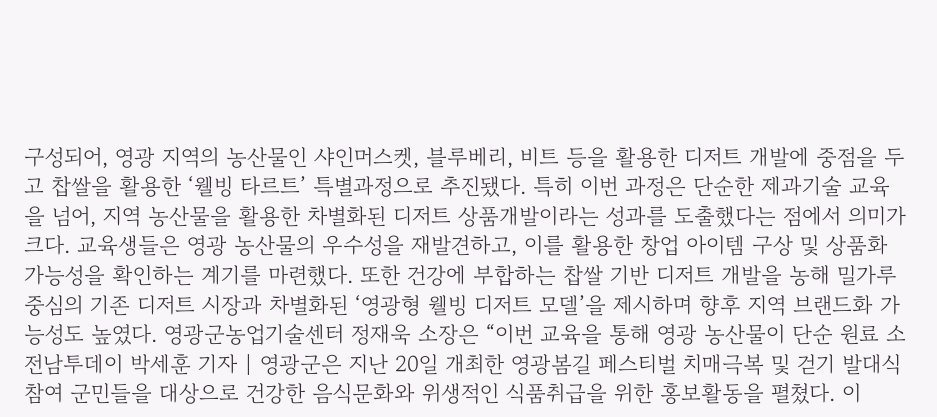구성되어, 영광 지역의 농산물인 샤인머스켓, 블루베리, 비트 등을 활용한 디저트 개발에 중점을 두고 찹쌀을 활용한 ‘웰빙 타르트’ 특별과정으로 추진됐다. 특히 이번 과정은 단순한 제과기술 교육을 넘어, 지역 농산물을 활용한 차별화된 디저트 상품개발이라는 성과를 도출했다는 점에서 의미가 크다. 교육생들은 영광 농산물의 우수성을 재발견하고, 이를 활용한 창업 아이템 구상 및 상품화 가능성을 확인하는 계기를 마련했다. 또한 건강에 부합하는 찹쌀 기반 디저트 개발을 농해 밀가루 중심의 기존 디저트 시장과 차별화된 ‘영광형 웰빙 디저트 모델’을 제시하며 향후 지역 브랜드화 가능성도 높였다. 영광군농업기술센터 정재욱 소장은 “이번 교육을 통해 영광 농산물이 단순 원료 소
전남투데이 박세훈 기자 | 영광군은 지난 20일 개최한 영광봄길 페스티벌 치매극복 및 걷기 발대식 참여 군민들을 대상으로 건강한 음식문화와 위생적인 식품취급을 위한 홍보활동을 펼쳤다. 이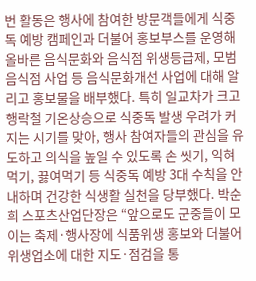번 활동은 행사에 참여한 방문객들에게 식중독 예방 캠페인과 더불어 홍보부스를 운영해 올바른 음식문화와 음식점 위생등급제, 모범음식점 사업 등 음식문화개선 사업에 대해 알리고 홍보물을 배부했다. 특히 일교차가 크고 행락철 기온상승으로 식중독 발생 우려가 커지는 시기를 맞아, 행사 참여자들의 관심을 유도하고 의식을 높일 수 있도록 손 씻기, 익혀먹기, 끓여먹기 등 식중독 예방 3대 수칙을 안내하며 건강한 식생활 실천을 당부했다. 박순희 스포츠산업단장은 “앞으로도 군중들이 모이는 축제·행사장에 식품위생 홍보와 더불어 위생업소에 대한 지도·점검을 통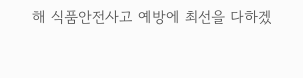해 식품안전사고 예방에 최선을 다하겠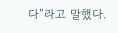다”라고 말했다.